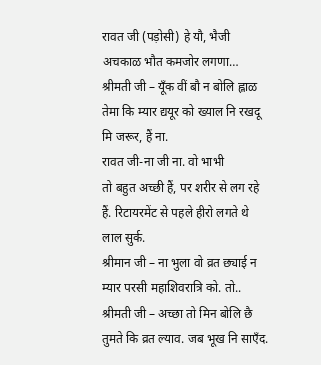रावत जी (पड़ोसी) हे यौ, भैजी अचकाळ भौत कमजोर लगणा…
श्रीमती जी – यूँक वीं बौ न बोलि ह्लाळ तेमा कि म्यार द्ययूर को ख्याल नि रखदू मि जरूर, हैं ना.
रावत जी-ना जी ना. वो भाभी
तो बहुत अच्छी हैं, पर शरीर से लग रहे हैं. रिटायरमेंट से पहले हीरो लगते थे लाल सुर्क.
श्रीमान जी – ना भुला वो व्रत छ्याई न म्यार परसी महाशिवरात्रि को. तो..
श्रीमती जी – अच्छा तो मिन बोलि छै तुमते कि व्रत ल्याव. जब भूख नि साएँद.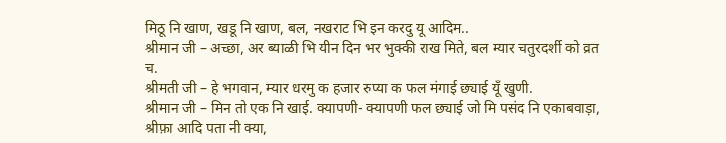मिठू नि खाण, खडू नि खाण, बल, नखराट भि इन करदु यू आदिम..
श्रीमान जी – अच्छा, अर ब्याळी भि यीन दिन भर भुक्की राख मिते, बल म्यार चतुरदर्शी को व्रत च.
श्रीमती जी – हे भगवान, म्यार धरमु क हजार रुप्या क फल मंगाई छ्याई यूँ खुणी.
श्रीमान जी – मिन तो एक नि खाई. क्यापणी- क्यापणी फल छ्याई जो मि पसंद नि एकाबवाड़ा, श्रीफ़ा आदि पता नी क्या,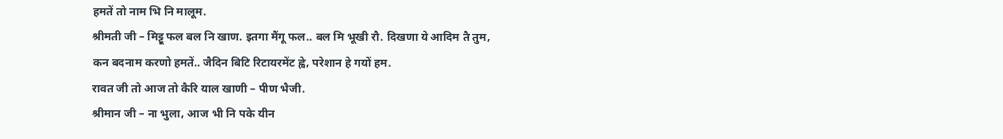हमतें तो नाम भि नि मालूम.
श्रीमती जी – मिट्टू फल बल नि खाण. इतगा मैंगू फल.. बल मि भूखी रौ. दिखणा ये आदिम तै तुम, कन बदनाम करणो हमतें.. जैदिन बिटि रिटायरमेंट ह्वे, परेशान हे गयों हम.
रावत जी तो आज तो कैरि याल खाणी – पीण भैजी.
श्रीमान जी – ना भुला, आज भी नि पके यीन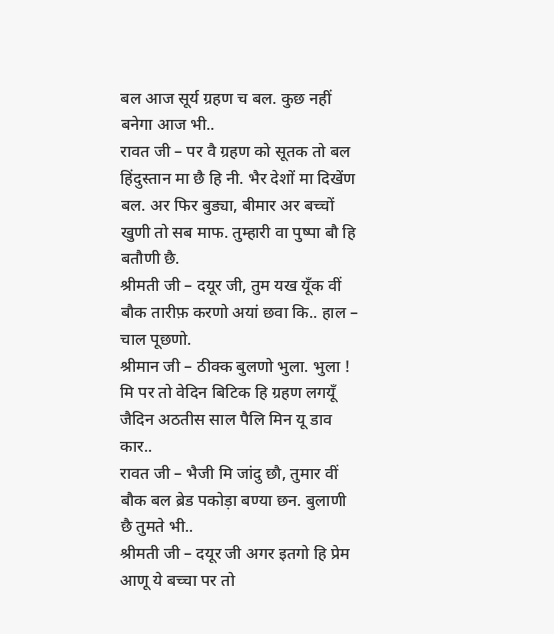बल आज सूर्य ग्रहण च बल. कुछ नहीं बनेगा आज भी..
रावत जी – पर वै ग्रहण को सूतक तो बल हिंदुस्तान मा छै हि नी. भैर देशों मा दिखेंण बल. अर फिर बुड्या, बीमार अर बच्चों खुणी तो सब माफ. तुम्हारी वा पुष्पा बौ हि बतौणी छै.
श्रीमती जी – दयूर जी, तुम यख यूँक वीं बौक तारीफ़ करणो अयां छवा कि.. हाल – चाल पूछणो.
श्रीमान जी – ठीक्क बुलणो भुला. भुला ! मि पर तो वेदिन बिटिक हि ग्रहण लगयूँ जैदिन अठतीस साल पैलि मिन यू डाव कार..
रावत जी – भैजी मि जांदु छौ, तुमार वीं बौक बल ब्रेड पकोड़ा बण्या छन. बुलाणी छै तुमते भी..
श्रीमती जी – दयूर जी अगर इतगो हि प्रेम आणू ये बच्चा पर तो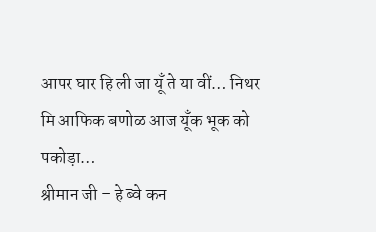आपर घार हि ली जा यूँ ते या वीं… निथर मि आफिक बणोळ आज यूँक भूक को पकोड़ा…
श्रीमान जी – हे ब्वे कन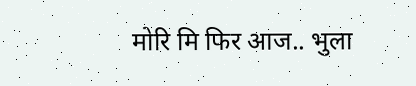मोरि मि फिर आज.. भुला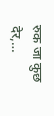रुक जा कुछ देर,…